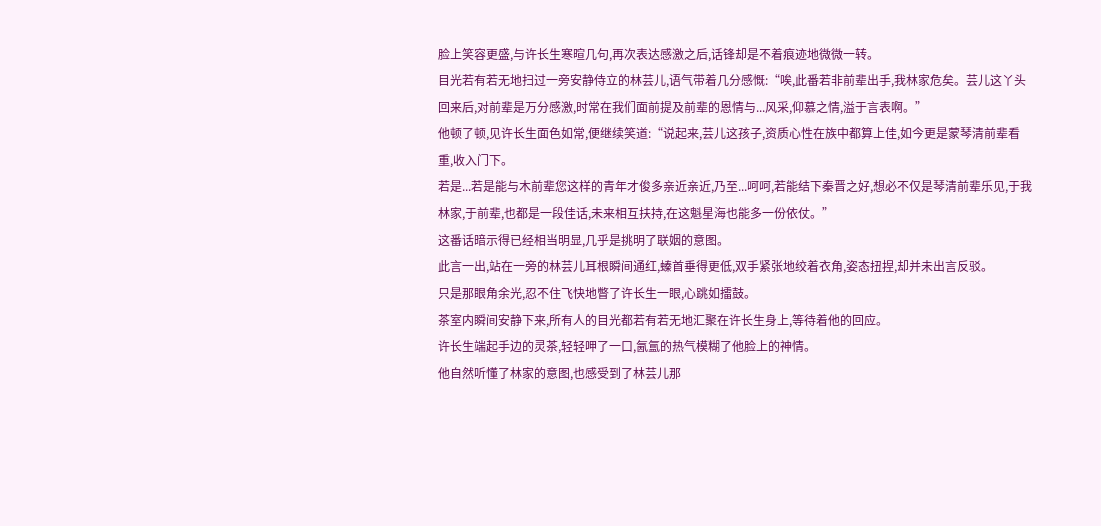脸上笑容更盛,与许长生寒暄几句,再次表达感激之后,话锋却是不着痕迹地微微一转。
目光若有若无地扫过一旁安静侍立的林芸儿,语气带着几分感慨:“唉,此番若非前辈出手,我林家危矣。芸儿这丫头回来后,对前辈是万分感激,时常在我们面前提及前辈的恩情与...风采,仰慕之情,溢于言表啊。”
他顿了顿,见许长生面色如常,便继续笑道:“说起来,芸儿这孩子,资质心性在族中都算上佳,如今更是蒙琴清前辈看重,收入门下。
若是...若是能与木前辈您这样的青年才俊多亲近亲近,乃至...呵呵,若能结下秦晋之好,想必不仅是琴清前辈乐见,于我林家,于前辈,也都是一段佳话,未来相互扶持,在这魁星海也能多一份依仗。”
这番话暗示得已经相当明显,几乎是挑明了联姻的意图。
此言一出,站在一旁的林芸儿耳根瞬间通红,螓首垂得更低,双手紧张地绞着衣角,姿态扭捏,却并未出言反驳。
只是那眼角余光,忍不住飞快地瞥了许长生一眼,心跳如擂鼓。
茶室内瞬间安静下来,所有人的目光都若有若无地汇聚在许长生身上,等待着他的回应。
许长生端起手边的灵茶,轻轻呷了一口,氤氲的热气模糊了他脸上的神情。
他自然听懂了林家的意图,也感受到了林芸儿那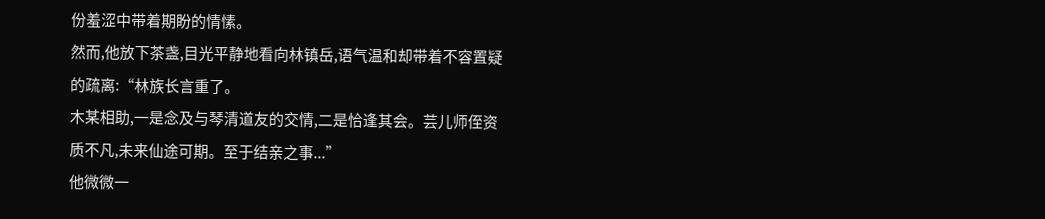份羞涩中带着期盼的情愫。
然而,他放下茶盏,目光平静地看向林镇岳,语气温和却带着不容置疑的疏离:“林族长言重了。
木某相助,一是念及与琴清道友的交情,二是恰逢其会。芸儿师侄资质不凡,未来仙途可期。至于结亲之事...”
他微微一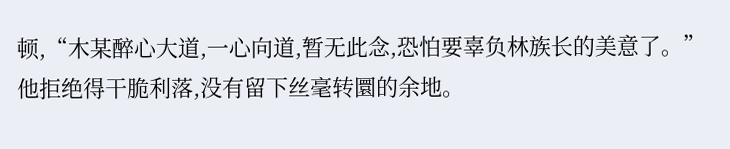顿,“木某醉心大道,一心向道,暂无此念,恐怕要辜负林族长的美意了。”
他拒绝得干脆利落,没有留下丝毫转圜的余地。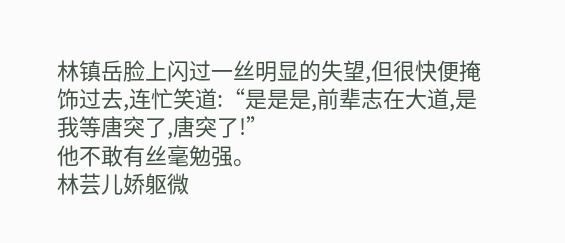林镇岳脸上闪过一丝明显的失望,但很快便掩饰过去,连忙笑道:“是是是,前辈志在大道,是我等唐突了,唐突了!”
他不敢有丝毫勉强。
林芸儿娇躯微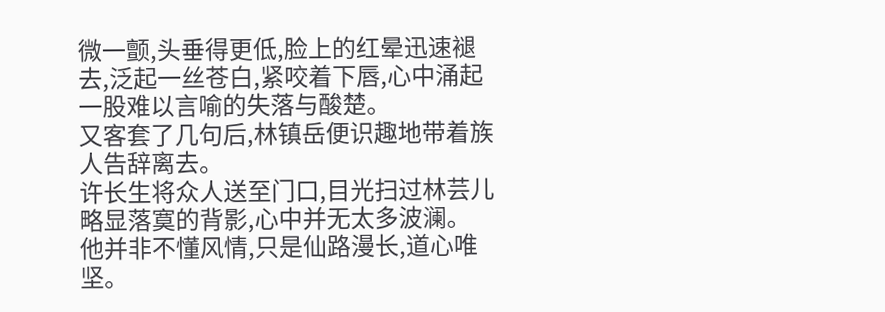微一颤,头垂得更低,脸上的红晕迅速褪去,泛起一丝苍白,紧咬着下唇,心中涌起一股难以言喻的失落与酸楚。
又客套了几句后,林镇岳便识趣地带着族人告辞离去。
许长生将众人送至门口,目光扫过林芸儿略显落寞的背影,心中并无太多波澜。
他并非不懂风情,只是仙路漫长,道心唯坚。